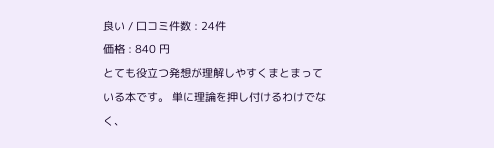良い / 口コミ件数 : 24件
価格 : 840 円
とても役立つ発想が理解しやすくまとまっている本です。 単に理論を押し付けるわけでなく、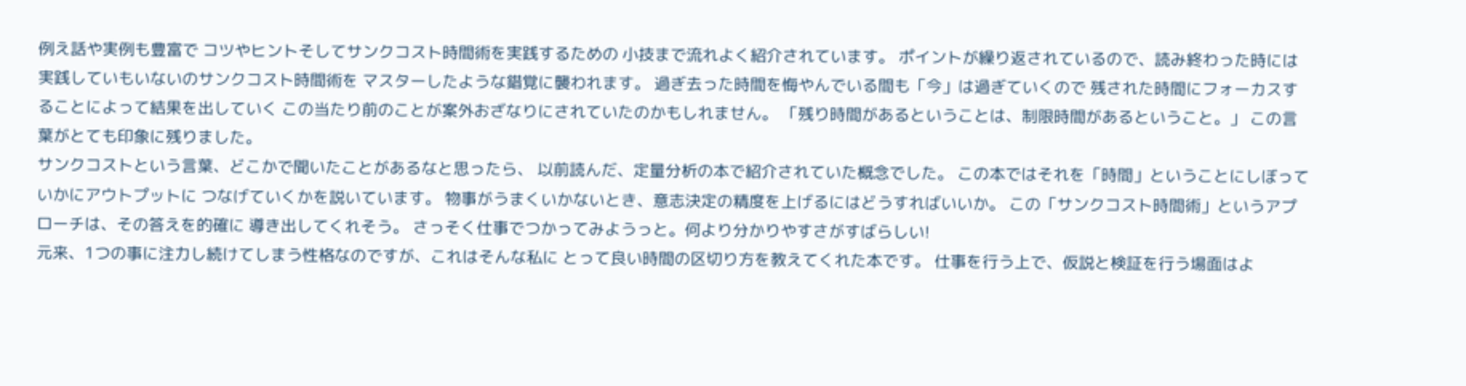例え話や実例も豊富で コツやヒントそしてサンクコスト時間術を実践するための 小技まで流れよく紹介されています。 ポイントが繰り返されているので、読み終わった時には 実践していもいないのサンクコスト時間術を マスターしたような錯覚に襲われます。 過ぎ去った時間を悔やんでいる間も「今」は過ぎていくので 残された時間にフォーカスすることによって結果を出していく この当たり前のことが案外おざなりにされていたのかもしれません。 「残り時間があるということは、制限時間があるということ。」 この言葉がとても印象に残りました。
サンクコストという言葉、どこかで聞いたことがあるなと思ったら、 以前読んだ、定量分析の本で紹介されていた概念でした。 この本ではそれを「時間」ということにしぼっていかにアウトプットに つなげていくかを説いています。 物事がうまくいかないとき、意志決定の精度を上げるにはどうすればいいか。 この「サンクコスト時間術」というアプローチは、その答えを的確に 導き出してくれそう。 さっそく仕事でつかってみようっと。何より分かりやすさがすばらしい!
元来、1つの事に注力し続けてしまう性格なのですが、これはそんな私に とって良い時間の区切り方を教えてくれた本です。 仕事を行う上で、仮説と検証を行う場面はよ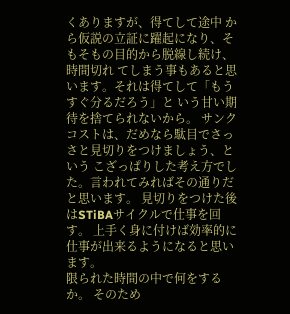くありますが、得てして途中 から仮説の立証に躍起になり、そもそもの目的から脱線し続け、時間切れ てしまう事もあると思います。それは得てして「もうすぐ分るだろう」と いう甘い期待を捨てられないから。 サンクコストは、だめなら駄目でさっさと見切りをつけましょう、という こざっぱりした考え方でした。言われてみればその通りだと思います。 見切りをつけた後はSTiBAサイクルで仕事を回す。 上手く身に付けば効率的に仕事が出来るようになると思います。
限られた時間の中で何をするか。 そのため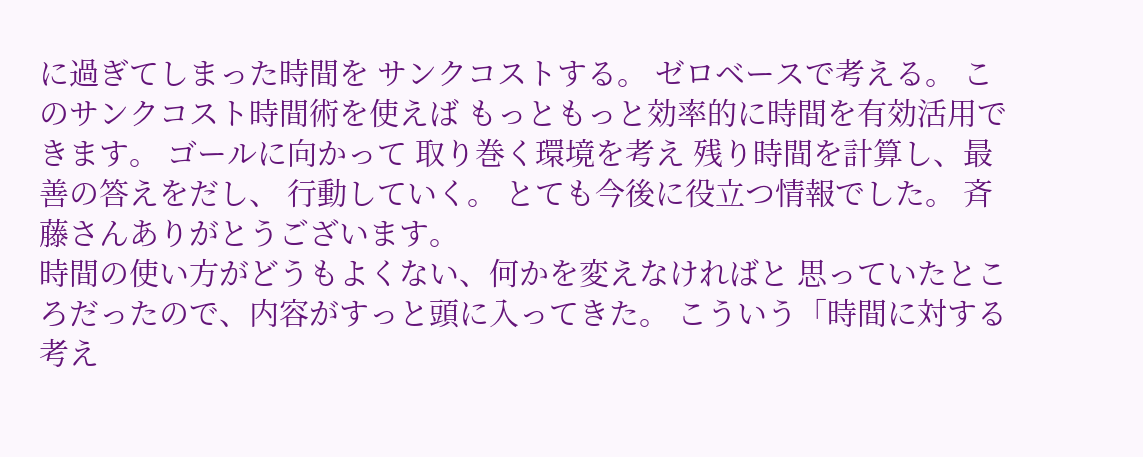に過ぎてしまった時間を サンクコストする。 ゼロベースで考える。 このサンクコスト時間術を使えば もっともっと効率的に時間を有効活用できます。 ゴールに向かって 取り巻く環境を考え 残り時間を計算し、最善の答えをだし、 行動していく。 とても今後に役立つ情報でした。 斉藤さんありがとうございます。
時間の使い方がどうもよくない、何かを変えなければと 思っていたところだったので、内容がすっと頭に入ってきた。 こういう「時間に対する考え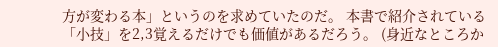方が変わる本」というのを求めていたのだ。 本書で紹介されている「小技」を2,3覚えるだけでも価値があるだろう。 (身近なところか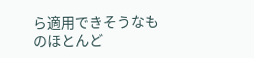ら適用できそうなものほとんど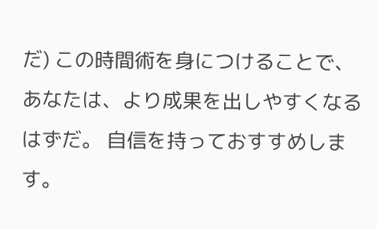だ) この時間術を身につけることで、あなたは、より成果を出しやすくなるはずだ。 自信を持っておすすめします。